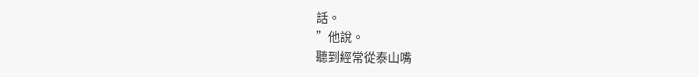話。
”他說。
聽到經常從泰山嘴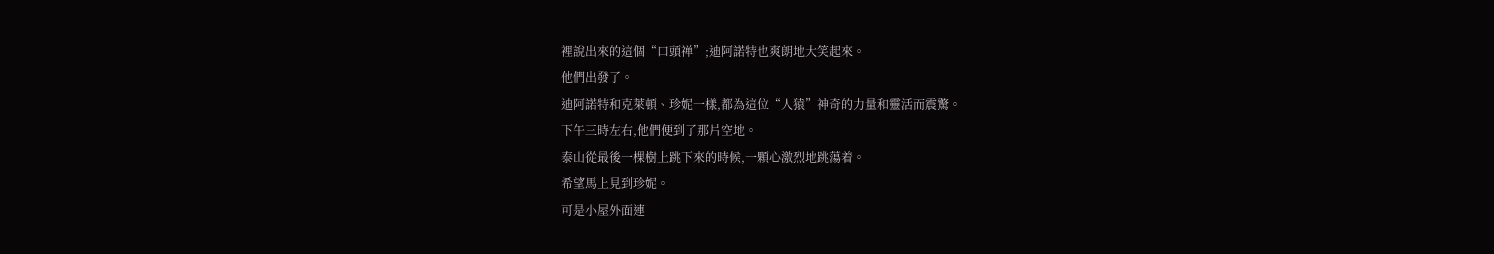裡說出來的這個“口頭禅”;迪阿諾特也爽朗地大笑起來。
他們出發了。
迪阿諾特和克萊頓、珍妮一樣,都為這位“人猿”神奇的力量和靈活而震驚。
下午三時左右,他們便到了那片空地。
泰山從最後一棵樹上跳下來的時候,一顆心激烈地跳蕩着。
希望馬上見到珍妮。
可是小屋外面連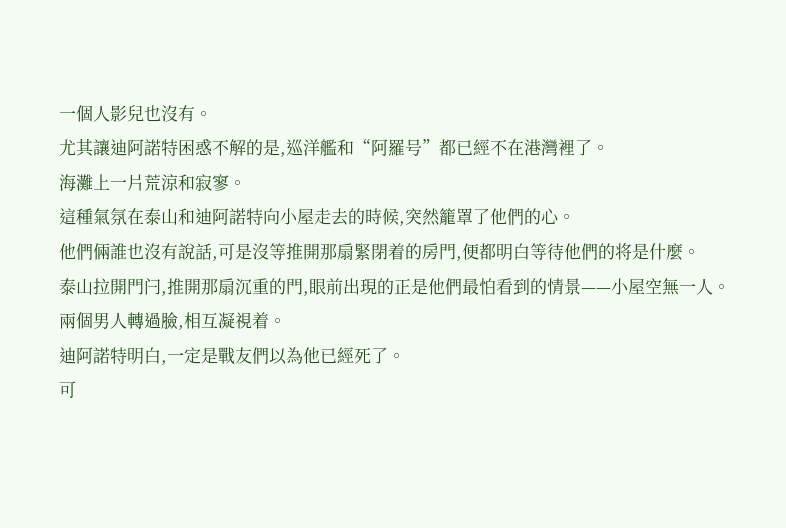一個人影兒也沒有。
尤其讓迪阿諾特困惑不解的是,巡洋艦和“阿羅号”都已經不在港灣裡了。
海灘上一片荒涼和寂寥。
這種氣氛在泰山和迪阿諾特向小屋走去的時候,突然籠罩了他們的心。
他們倆誰也沒有說話,可是沒等推開那扇緊閉着的房門,便都明白等待他們的将是什麼。
泰山拉開門闩,推開那扇沉重的門,眼前出現的正是他們最怕看到的情景——小屋空無一人。
兩個男人轉過臉,相互凝視着。
迪阿諾特明白,一定是戰友們以為他已經死了。
可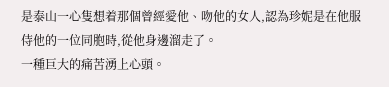是泰山一心隻想着那個曾經愛他、吻他的女人,認為珍妮是在他服侍他的一位同胞時,從他身邊溜走了。
一種巨大的痛苦湧上心頭。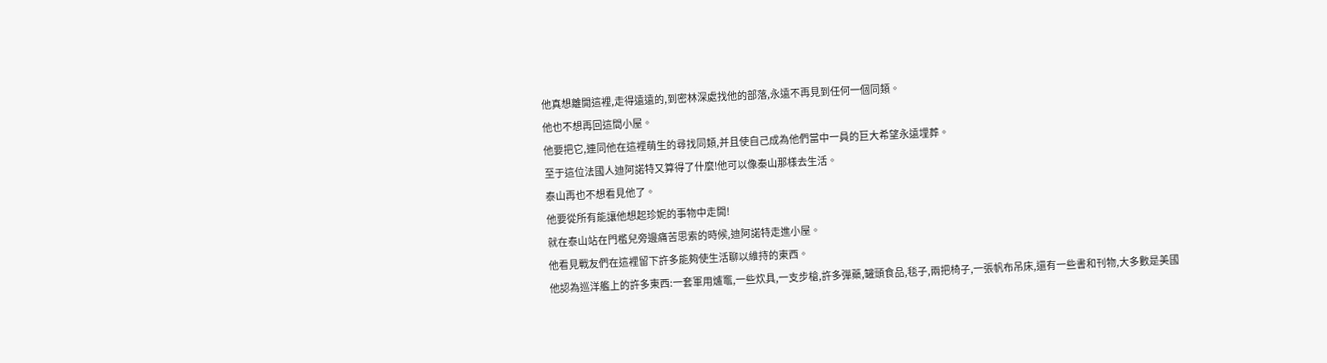他真想離開這裡,走得遠遠的,到密林深處找他的部落,永遠不再見到任何一個同類。
他也不想再回這間小屋。
他要把它,連同他在這裡萌生的尋找同類,并且使自己成為他們當中一員的巨大希望永遠埋葬。
至于這位法國人迪阿諾特又算得了什麼!他可以像秦山那樣去生活。
泰山再也不想看見他了。
他要從所有能讓他想起珍妮的事物中走開!
就在泰山站在門檻兒旁邊痛苦思索的時候,迪阿諾特走進小屋。
他看見戰友們在這裡留下許多能夠使生活聊以維持的東西。
他認為巡洋艦上的許多東西:一套軍用爐竈,一些炊具,一支步槍,許多彈藥,罐頭食品,毯子,兩把椅子,一張帆布吊床,還有一些書和刊物,大多數是美國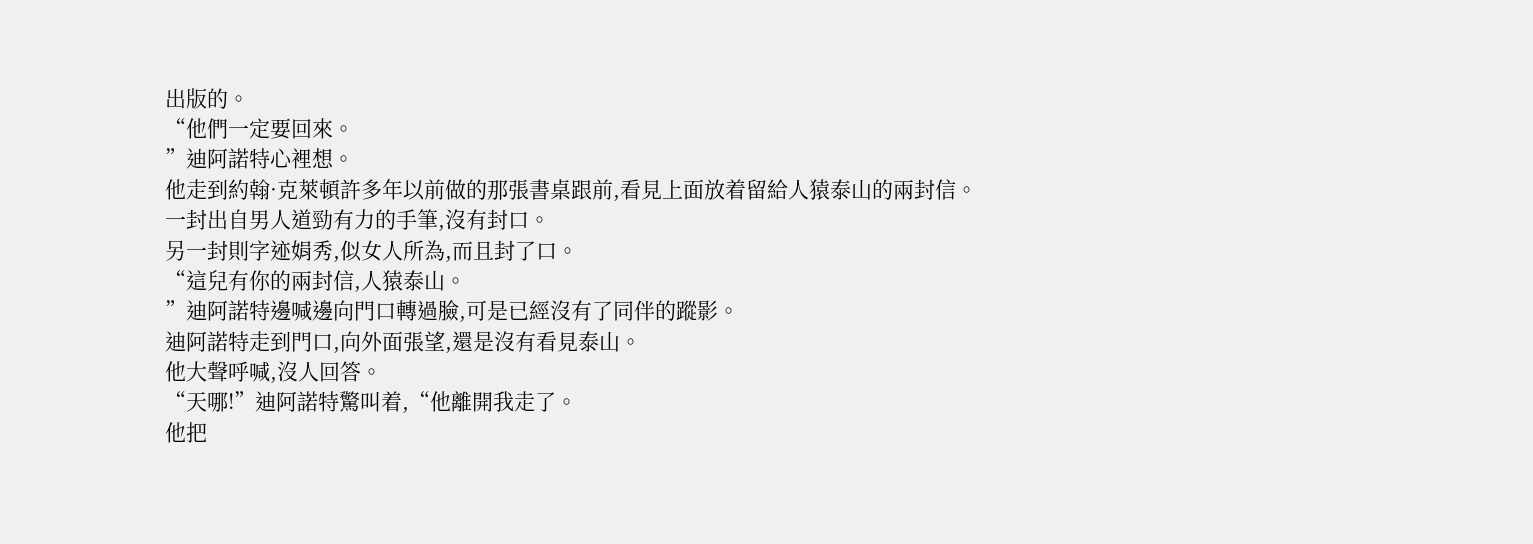出版的。
“他們一定要回來。
”迪阿諾特心裡想。
他走到約翰·克萊頓許多年以前做的那張書桌跟前,看見上面放着留給人猿泰山的兩封信。
一封出自男人道勁有力的手筆,沒有封口。
另一封則字迹娟秀,似女人所為,而且封了口。
“這兒有你的兩封信,人猿泰山。
”迪阿諾特邊喊邊向門口轉過臉,可是已經沒有了同伴的蹤影。
迪阿諾特走到門口,向外面張望,還是沒有看見泰山。
他大聲呼喊,沒人回答。
“天哪!”迪阿諾特驚叫着,“他離開我走了。
他把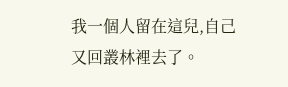我一個人留在這兒,自己又回叢林裡去了。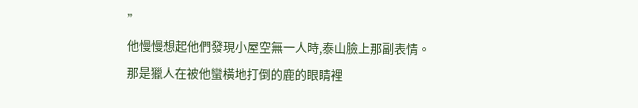”
他慢慢想起他們發現小屋空無一人時,泰山臉上那副表情。
那是獵人在被他蠻橫地打倒的鹿的眼睛裡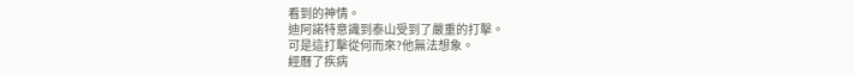看到的神情。
迪阿諾特意識到泰山受到了嚴重的打擊。
可是這打擊從何而來?他無法想象。
經曆了疾病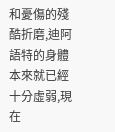和憂傷的殘酷折磨,迪阿語特的身體本來就已經十分虛弱,現在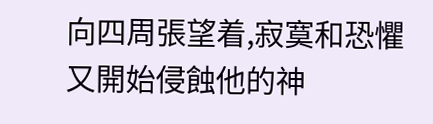向四周張望着,寂寞和恐懼又開始侵蝕他的神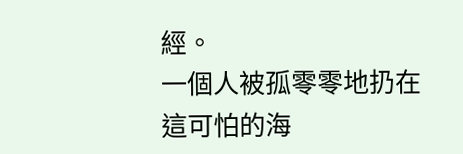經。
一個人被孤零零地扔在這可怕的海